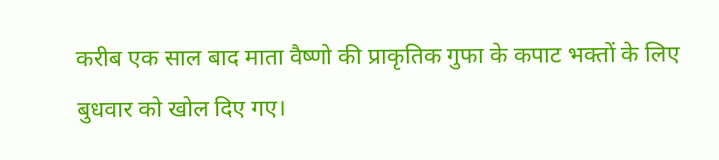करीब एक साल बाद माता वैष्णो की प्राकृतिक गुफा के कपाट भक्तों के लिए बुधवार को खोल दिए गए।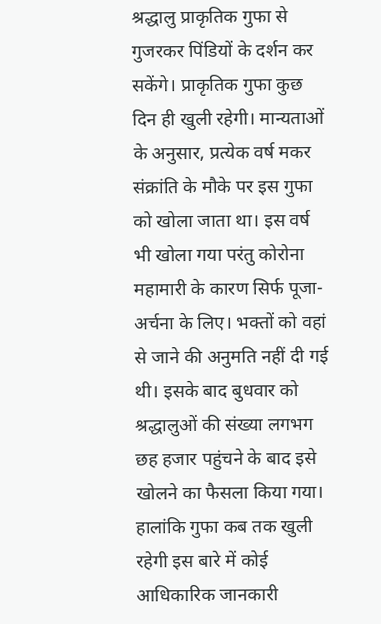श्रद्धालु प्राकृतिक गुफा से गुजरकर पिंडियों के दर्शन कर सकेंगे। प्राकृतिक गुफा कुछ दिन ही खुली रहेगी। मान्यताओं के अनुसार, प्रत्येक वर्ष मकर संक्रांति के मौके पर इस गुफा को खोला जाता था। इस वर्ष भी खोला गया परंतु कोरोना महामारी के कारण सिर्फ पूजा-अर्चना के लिए। भक्तों को वहां से जाने की अनुमति नहीं दी गई थी। इसके बाद बुधवार को श्रद्धालुओं की संख्या लगभग छह हजार पहुंचने के बाद इसे खोलने का फैसला किया गया। हालांकि गुफा कब तक खुली रहेगी इस बारे में कोई आधिकारिक जानकारी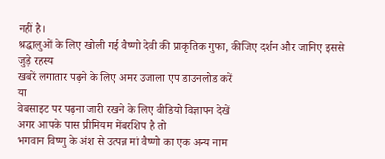नहीं है।
श्रद्धालुओं के लिए खोली गई वैष्णो देवी की प्राकृतिक गुफा, कीजिए दर्शन और जानिए इससे जुड़े रहस्य
खबरें लगातार पढ़ने के लिए अमर उजाला एप डाउनलोड करें
या
वेबसाइट पर पढ़ना जारी रखने के लिए वीडियो विज्ञापन देखें
अगर आपके पास प्रीमियम मेंबरशिप है तो
भगवान विष्णु के अंश से उत्पन्न मां वैष्णो का एक अन्य नाम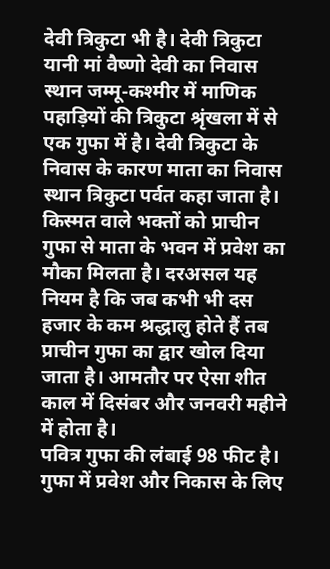देवी त्रिकुटा भी है। देवी त्रिकुटा यानी मां वैष्णो देवी का निवास स्थान जम्मू-कश्मीर में माणिक पहाड़ियों की त्रिकुटा श्रृंखला में से एक गुफा में है। देवी त्रिकुटा के निवास के कारण माता का निवास स्थान त्रिकुटा पर्वत कहा जाता है।
किस्मत वाले भक्तों को प्राचीन गुफा से माता के भवन में प्रवेश का मौका मिलता है। दरअसल यह नियम है कि जब कभी भी दस हजार के कम श्रद्धालु होते हैं तब प्राचीन गुफा का द्वार खोल दिया जाता है। आमतौर पर ऐसा शीत काल में दिसंबर और जनवरी महीने में होता है।
पवित्र गुफा की लंबाई 98 फीट है। गुफा में प्रवेश और निकास के लिए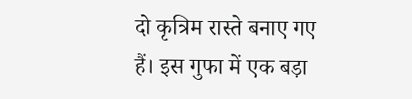दो कृत्रिम रास्ते बनाए गए हैं। इस गुफा में एक बड़ा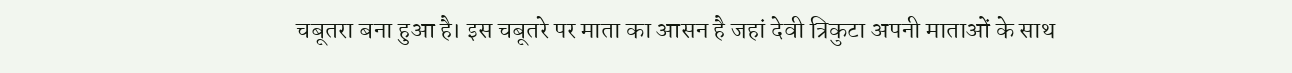चबूतरा बना हुआ है। इस चबूतरे पर माता का आसन है जहां देवी त्रिकुटा अपनी माताओं के साथ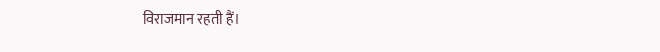विराजमान रहती हैं।